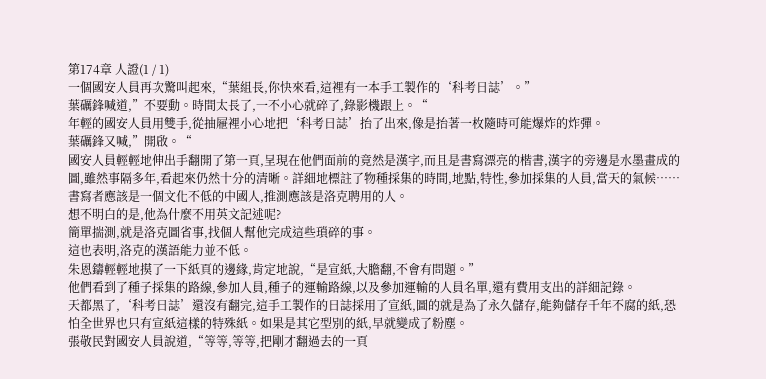第174章 人證(1 / 1)
一個國安人員再次驚叫起來,“葉組長,你快來看,這裡有一本手工製作的‘科考日誌’。”
葉礪鋒喊道,”不要動。時間太長了,一不小心就碎了,錄影機跟上。“
年輕的國安人員用雙手,從抽屜裡小心地把‘科考日誌’抬了出來,像是抬著一枚隨時可能爆炸的炸彈。
葉礪鋒又喊,”開啟。“
國安人員輕輕地伸出手翻開了第一頁,呈現在他們面前的竟然是漢字,而且是書寫漂亮的楷書,漢字的旁邊是水墨畫成的圖,雖然事隔多年,看起來仍然十分的清晰。詳細地標註了物種採集的時間,地點,特性,參加採集的人員,當天的氣候……
書寫者應該是一個文化不低的中國人,推測應該是洛克聘用的人。
想不明白的是,他為什麼不用英文記述呢?
簡單揣測,就是洛克圖省事,找個人幫他完成這些瑣碎的事。
這也表明,洛克的漢語能力並不低。
朱恩鑄輕輕地摸了一下紙頁的邊緣,肯定地說,“是宣紙,大膽翻,不會有問題。”
他們看到了種子採集的路線,參加人員,種子的運輸路線,以及參加運輸的人員名單,還有費用支出的詳細記錄。
天都黑了,‘科考日誌’還沒有翻完,這手工製作的日誌採用了宣紙,圖的就是為了永久儲存,能夠儲存千年不腐的紙,恐怕全世界也只有宣紙這樣的特殊紙。如果是其它型別的紙,早就變成了粉塵。
張敬民對國安人員說道,“等等,等等,把剛才翻過去的一頁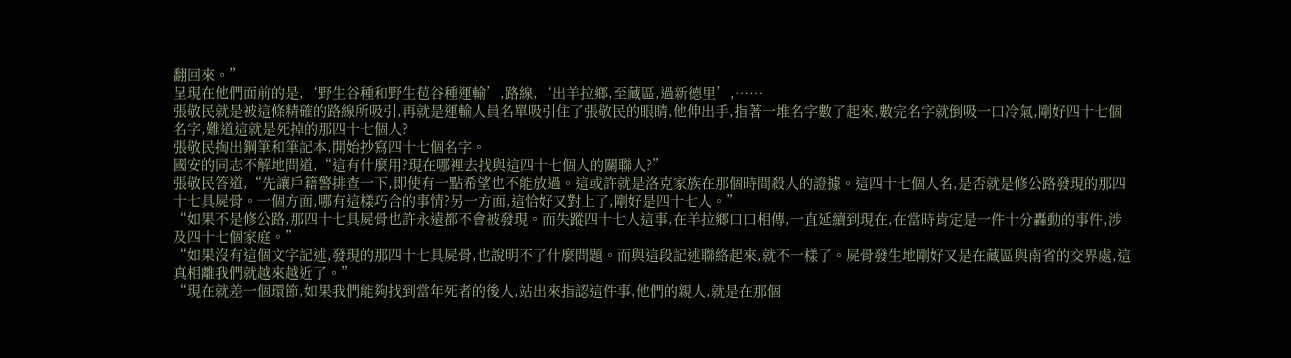翻回來。”
呈現在他們面前的是,‘野生谷種和野生苞谷種運輸’,路線,‘出羊拉鄉,至藏區,過新德里’,……
張敬民就是被這條精確的路線所吸引,再就是運輸人員名單吸引住了張敬民的眼睛,他伸出手,指著一堆名字數了起來,數完名字就倒吸一口冷氣,剛好四十七個名字,難道這就是死掉的那四十七個人?
張敬民掏出鋼筆和筆記本,開始抄寫四十七個名字。
國安的同志不解地問道,“這有什麼用?現在哪裡去找與這四十七個人的關聯人?”
張敬民答道,“先讓戶籍警排查一下,即使有一點希望也不能放過。這或許就是洛克家族在那個時間殺人的證據。這四十七個人名,是否就是修公路發現的那四十七具屍骨。一個方面,哪有這樣巧合的事情?另一方面,這恰好又對上了,剛好是四十七人。”
“如果不是修公路,那四十七具屍骨也許永遠都不會被發現。而失蹤四十七人這事,在羊拉鄉口口相傳,一直延續到現在,在當時肯定是一件十分轟動的事件,涉及四十七個家庭。”
“如果沒有這個文字記述,發現的那四十七具屍骨,也說明不了什麼問題。而與這段記述聯絡起來,就不一樣了。屍骨發生地剛好又是在藏區與南省的交界處,這真相離我們就越來越近了。”
“現在就差一個環節,如果我們能夠找到當年死者的後人,站出來指認這件事,他們的親人,就是在那個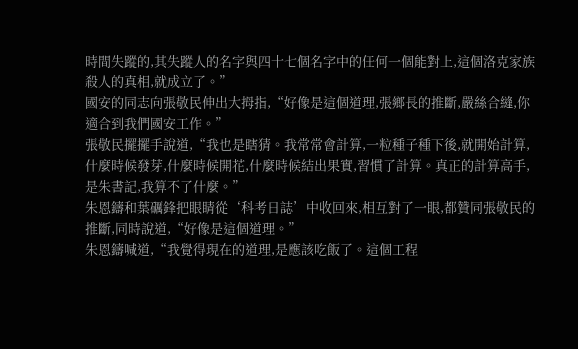時間失蹤的,其失蹤人的名字與四十七個名字中的任何一個能對上,這個洛克家族殺人的真相,就成立了。”
國安的同志向張敬民伸出大拇指,“好像是這個道理,張鄉長的推斷,嚴絲合縫,你適合到我們國安工作。”
張敬民擺擺手說道,“我也是瞎猜。我常常會計算,一粒種子種下後,就開始計算,什麼時候發芽,什麼時候開花,什麼時候結出果實,習慣了計算。真正的計算高手,是朱書記,我算不了什麼。”
朱恩鑄和葉礪鋒把眼睛從‘科考日誌’中收回來,相互對了一眼,都贊同張敬民的推斷,同時說道,“好像是這個道理。”
朱恩鑄喊道,“我覺得現在的道理,是應該吃飯了。這個工程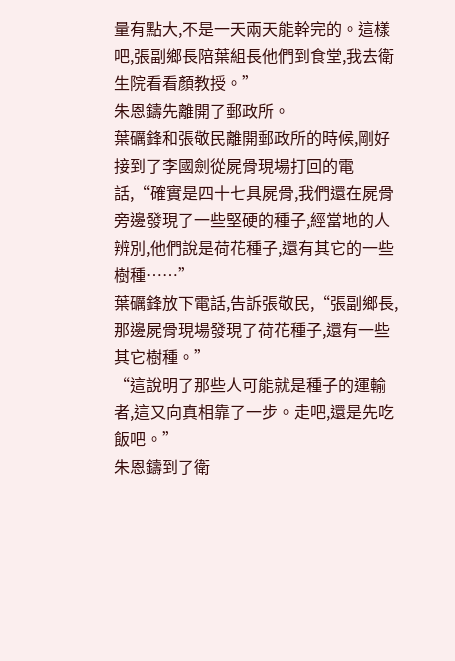量有點大,不是一天兩天能幹完的。這樣吧,張副鄉長陪葉組長他們到食堂,我去衛生院看看顏教授。”
朱恩鑄先離開了郵政所。
葉礪鋒和張敬民離開郵政所的時候,剛好接到了李國劍從屍骨現場打回的電話,“確實是四十七具屍骨,我們還在屍骨旁邊發現了一些堅硬的種子,經當地的人辨別,他們說是荷花種子,還有其它的一些樹種……”
葉礪鋒放下電話,告訴張敬民,“張副鄉長,那邊屍骨現場發現了荷花種子,還有一些其它樹種。”
“這說明了那些人可能就是種子的運輸者,這又向真相靠了一步。走吧,還是先吃飯吧。”
朱恩鑄到了衛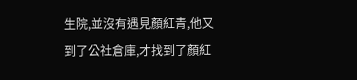生院,並沒有遇見顏紅青,他又到了公社倉庫,才找到了顏紅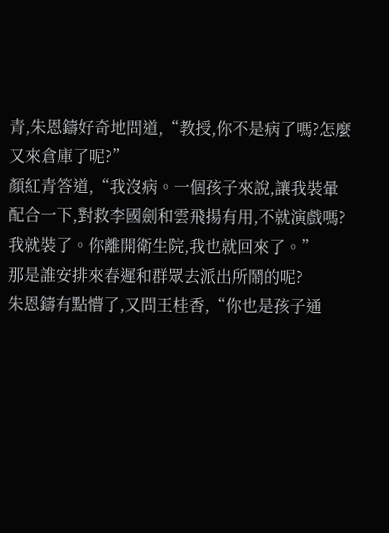青,朱恩鑄好奇地問道,“教授,你不是病了嗎?怎麼又來倉庫了呢?”
顏紅青答道,“我沒病。一個孩子來說,讓我裝暈配合一下,對救李國劍和雲飛揚有用,不就演戲嗎?我就裝了。你離開衛生院,我也就回來了。”
那是誰安排來春遲和群眾去派出所鬧的呢?
朱恩鑄有點懵了,又問王桂香,“你也是孩子通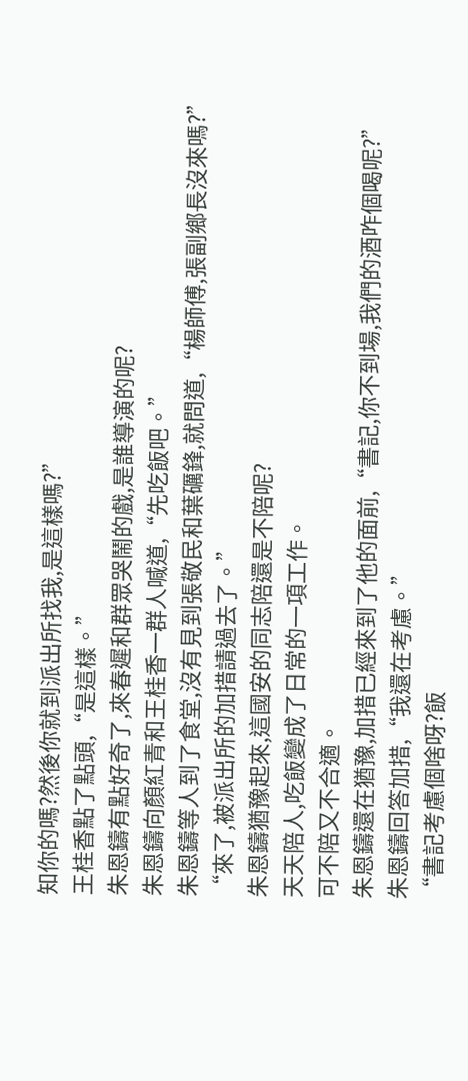知你的嗎?然後你就到派出所找我,是這樣嗎?”
王桂香點了點頭,“是這樣。”
朱恩鑄有點好奇了,來春遲和群眾哭鬧的戲,是誰導演的呢?
朱恩鑄向顏紅青和王桂香一群人喊道,“先吃飯吧。”
朱恩鑄等人到了食堂,沒有見到張敬民和葉礪鋒,就問道,“楊師傅,張副鄉長沒來嗎?”
“來了,被派出所的加措請過去了。”
朱恩鑄猶豫起來,這國安的同志陪還是不陪呢?
天天陪人,吃飯變成了日常的一項工作。
可不陪又不合適。
朱恩鑄還在猶豫,加措已經來到了他的面前,“書記,你不到場,我們的酒咋個喝呢?”
朱恩鑄回答加措,“我還在考慮。”
“書記考慮個啥呀?飯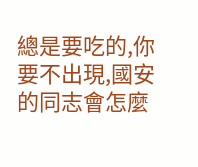總是要吃的,你要不出現,國安的同志會怎麼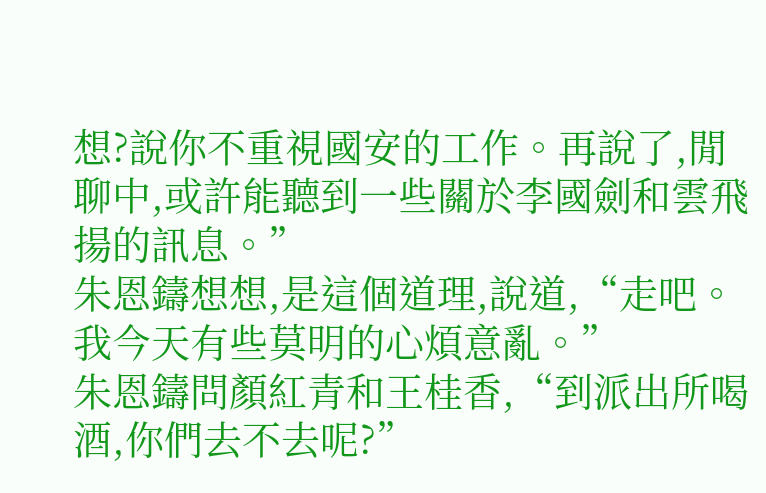想?說你不重視國安的工作。再說了,閒聊中,或許能聽到一些關於李國劍和雲飛揚的訊息。”
朱恩鑄想想,是這個道理,說道,“走吧。我今天有些莫明的心煩意亂。”
朱恩鑄問顏紅青和王桂香,“到派出所喝酒,你們去不去呢?”